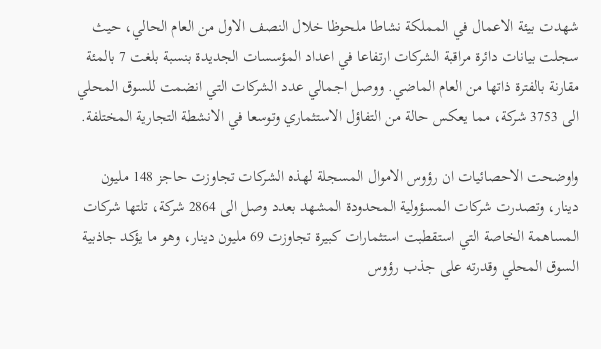شهدت بيئة الاعمال في المملكة نشاطا ملحوظا خلال النصف الاول من العام الحالي، حيث سجلت بيانات دائرة مراقبة الشركات ارتفاعا في اعداد المؤسسات الجديدة بنسبة بلغت 7 بالمئة مقارنة بالفترة ذاتها من العام الماضي. ووصل اجمالي عدد الشركات التي انضمت للسوق المحلي الى 3753 شركة، مما يعكس حالة من التفاؤل الاستثماري وتوسعا في الانشطة التجارية المختلفة.

واوضحت الاحصائيات ان رؤوس الاموال المسجلة لهذه الشركات تجاوزت حاجز 148 مليون دينار، وتصدرت شركات المسؤولية المحدودة المشهد بعدد وصل الى 2864 شركة، تلتها شركات المساهمة الخاصة التي استقطبت استثمارات كبيرة تجاوزت 69 مليون دينار، وهو ما يؤكد جاذبية السوق المحلي وقدرته على جذب رؤوس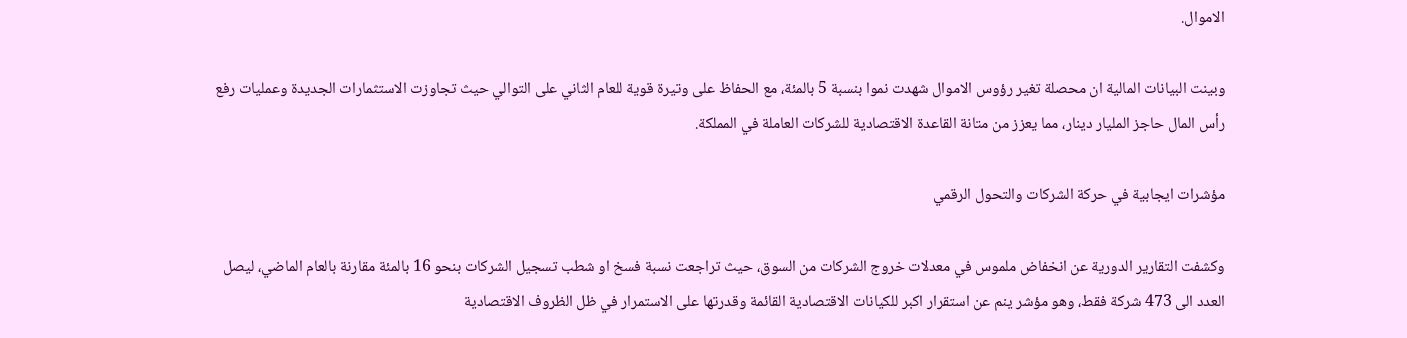الاموال.

وبينت البيانات المالية ان محصلة تغير رؤوس الاموال شهدت نموا بنسبة 5 بالمئة، مع الحفاظ على وتيرة قوية للعام الثاني على التوالي حيث تجاوزت الاستثمارات الجديدة وعمليات رفع رأس المال حاجز المليار دينار، مما يعزز من متانة القاعدة الاقتصادية للشركات العاملة في المملكة.

مؤشرات ايجابية في حركة الشركات والتحول الرقمي

وكشفت التقارير الدورية عن انخفاض ملموس في معدلات خروج الشركات من السوق، حيث تراجعت نسبة فسخ او شطب تسجيل الشركات بنحو 16 بالمئة مقارنة بالعام الماضي، ليصل العدد الى 473 شركة فقط، وهو مؤشر ينم عن استقرار اكبر للكيانات الاقتصادية القائمة وقدرتها على الاستمرار في ظل الظروف الاقتصادية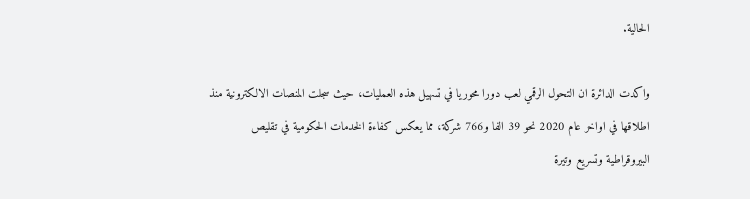الحالية.

واكدت الدائرة ان التحول الرقمي لعب دورا محوريا في تسهيل هذه العمليات، حيث سجلت المنصات الالكترونية منذ اطلاقها في اواخر عام 2020 نحو 39 الفا و766 شركة، مما يعكس كفاءة الخدمات الحكومية في تقليص البيروقراطية وتسريع وتيرة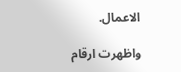الاعمال.

واظهرت ارقام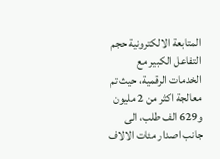المتابعة الالكترونية حجم التفاعل الكبير مع الخدمات الرقمية، حيث تم معالجة اكثر من 2 مليون و629 الف طلب، الى جانب اصدار مئات الالاف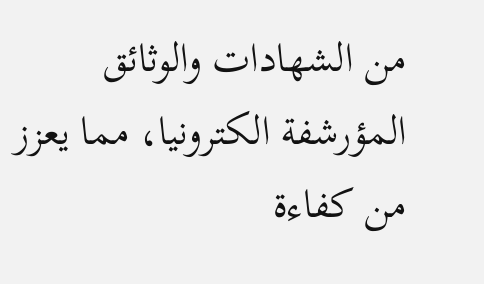من الشهادات والوثائق المؤرشفة الكترونيا، مما يعزز من كفاءة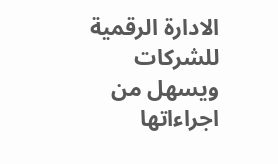الادارة الرقمية للشركات ويسهل من اجراءاتها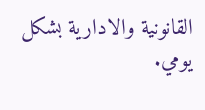القانونية والادارية بشكل يومي.